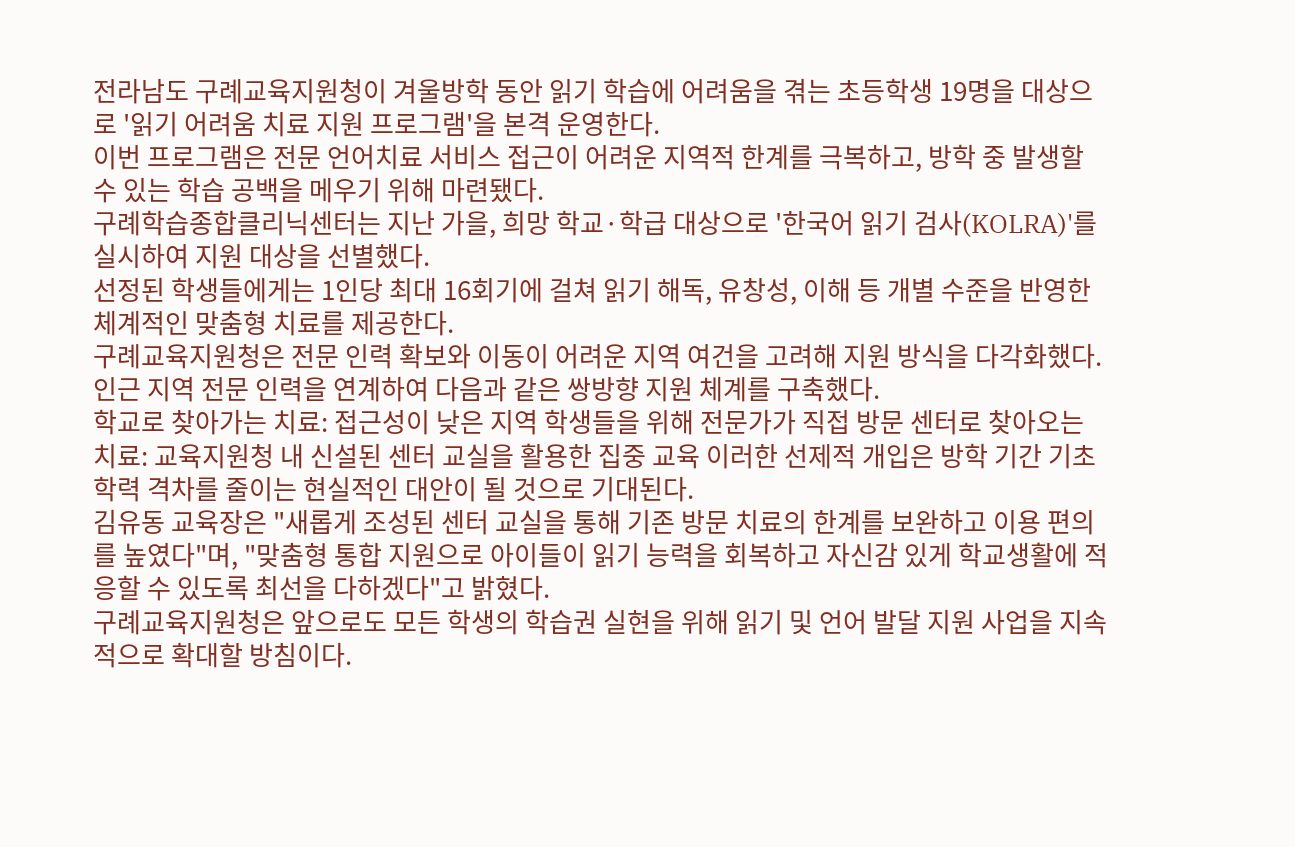전라남도 구례교육지원청이 겨울방학 동안 읽기 학습에 어려움을 겪는 초등학생 19명을 대상으로 '읽기 어려움 치료 지원 프로그램'을 본격 운영한다.
이번 프로그램은 전문 언어치료 서비스 접근이 어려운 지역적 한계를 극복하고, 방학 중 발생할 수 있는 학습 공백을 메우기 위해 마련됐다.
구례학습종합클리닉센터는 지난 가을, 희망 학교·학급 대상으로 '한국어 읽기 검사(KOLRA)'를 실시하여 지원 대상을 선별했다.
선정된 학생들에게는 1인당 최대 16회기에 걸쳐 읽기 해독, 유창성, 이해 등 개별 수준을 반영한 체계적인 맞춤형 치료를 제공한다.
구례교육지원청은 전문 인력 확보와 이동이 어려운 지역 여건을 고려해 지원 방식을 다각화했다.
인근 지역 전문 인력을 연계하여 다음과 같은 쌍방향 지원 체계를 구축했다.
학교로 찾아가는 치료: 접근성이 낮은 지역 학생들을 위해 전문가가 직접 방문 센터로 찾아오는 치료: 교육지원청 내 신설된 센터 교실을 활용한 집중 교육 이러한 선제적 개입은 방학 기간 기초학력 격차를 줄이는 현실적인 대안이 될 것으로 기대된다.
김유동 교육장은 "새롭게 조성된 센터 교실을 통해 기존 방문 치료의 한계를 보완하고 이용 편의를 높였다"며, "맞춤형 통합 지원으로 아이들이 읽기 능력을 회복하고 자신감 있게 학교생활에 적응할 수 있도록 최선을 다하겠다"고 밝혔다.
구례교육지원청은 앞으로도 모든 학생의 학습권 실현을 위해 읽기 및 언어 발달 지원 사업을 지속적으로 확대할 방침이다.